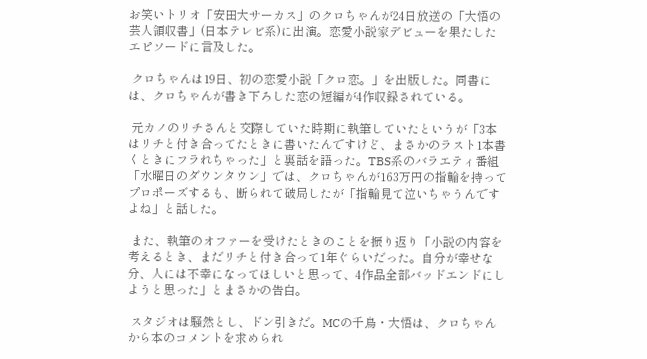お笑いトリオ「安田大サーカス」のクロちゃんが24日放送の「大悟の芸人領収書」(日本テレビ系)に出演。恋愛小説家デビューを果たしたエピソードに言及した。

 クロちゃんは19日、初の恋愛小説「クロ恋。」を出版した。同書には、クロちゃんが書き下ろした恋の短編が4作収録されている。

 元カノのリチさんと交際していた時期に執筆していたというが「3本はリチと付き合ってたときに書いたんですけど、まさかのラスト1本書くときにフラれちゃった」と裏話を語った。TBS系のバラエティ番組「水曜日のダウンタウン」では、クロちゃんが163万円の指輪を持ってプロポーズするも、断られて破局したが「指輪見て泣いちゃうんですよね」と話した。

 また、執筆のオファーを受けたときのことを振り返り「小説の内容を考えるとき、まだリチと付き合って1年ぐらいだった。自分が幸せな分、人には不幸になってほしいと思って、4作品全部バッドエンドにしようと思った」とまさかの告白。

 スタジオは騒然とし、ドン引きだ。MCの千鳥・大悟は、クロちゃんから本のコメントを求められ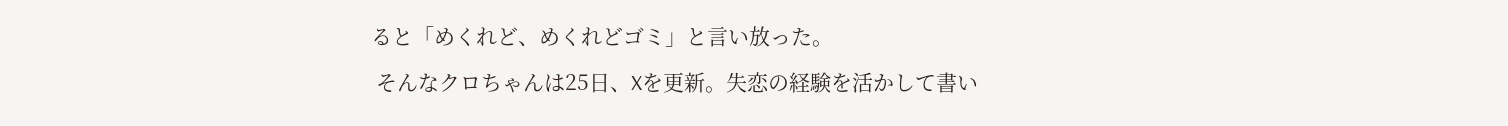ると「めくれど、めくれどゴミ」と言い放った。

 そんなクロちゃんは25日、Xを更新。失恋の経験を活かして書い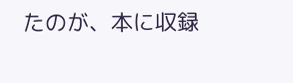たのが、本に収録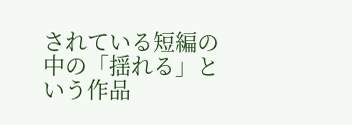されている短編の中の「揺れる」という作品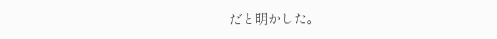だと明かした。